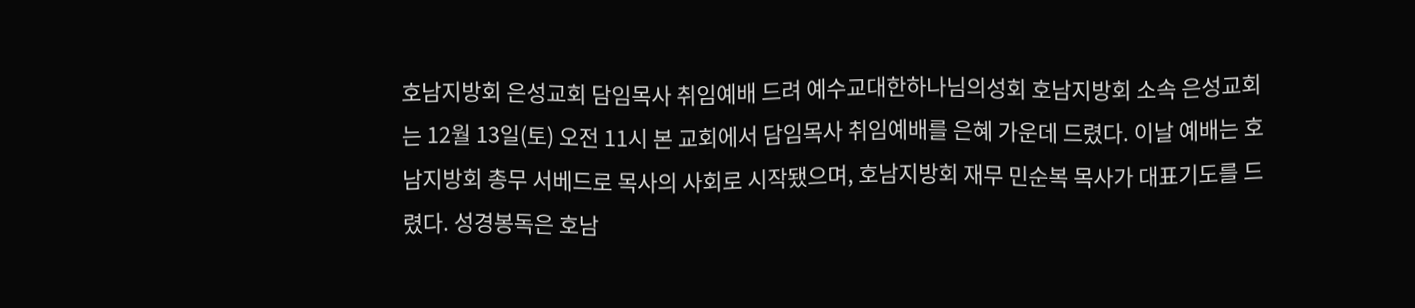호남지방회 은성교회 담임목사 취임예배 드려 예수교대한하나님의성회 호남지방회 소속 은성교회는 12월 13일(토) 오전 11시 본 교회에서 담임목사 취임예배를 은혜 가운데 드렸다. 이날 예배는 호남지방회 총무 서베드로 목사의 사회로 시작됐으며, 호남지방회 재무 민순복 목사가 대표기도를 드렸다. 성경봉독은 호남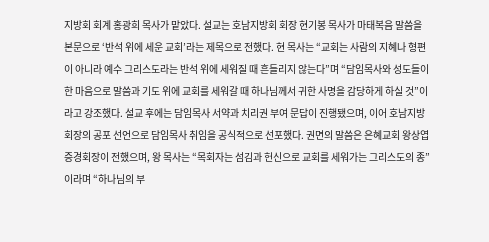지방회 회계 홍광희 목사가 맡았다. 설교는 호남지방회 회장 현기봉 목사가 마태복음 말씀을 본문으로 ‘반석 위에 세운 교회’라는 제목으로 전했다. 현 목사는 “교회는 사람의 지혜나 형편이 아니라 예수 그리스도라는 반석 위에 세워질 때 흔들리지 않는다”며 “담임목사와 성도들이 한 마음으로 말씀과 기도 위에 교회를 세워갈 때 하나님께서 귀한 사명을 감당하게 하실 것”이라고 강조했다. 설교 후에는 담임목사 서약과 치리권 부여 문답이 진행됐으며, 이어 호남지방회장의 공포 선언으로 담임목사 취임을 공식적으로 선포했다. 권면의 말씀은 은혜교회 왕상엽 증경회장이 전했으며, 왕 목사는 “목회자는 섬김과 헌신으로 교회를 세워가는 그리스도의 종”이라며 “하나님의 부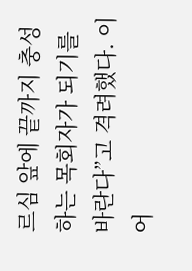르심 앞에 끝까지 충성하는 목회자가 되기를 바란다”고 격려했다. 이어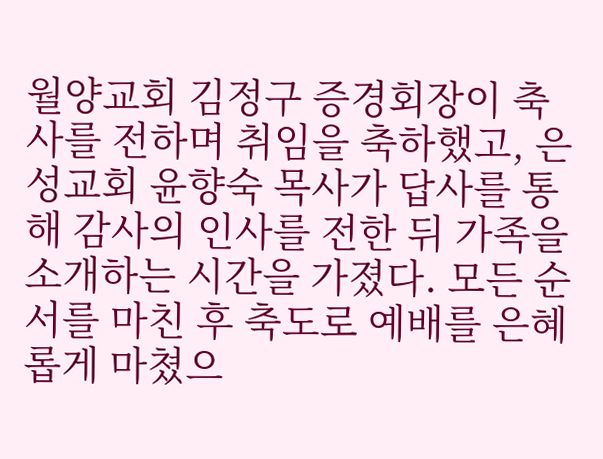월양교회 김정구 증경회장이 축사를 전하며 취임을 축하했고, 은성교회 윤향숙 목사가 답사를 통해 감사의 인사를 전한 뒤 가족을 소개하는 시간을 가졌다. 모든 순서를 마친 후 축도로 예배를 은혜롭게 마쳤으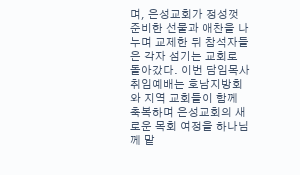며, 은성교회가 정성껏 준비한 선물과 애찬을 나누며 교제한 뒤 참석자들은 각자 섬기는 교회로 돌아갔다. 이번 담임목사 취임예배는 호남지방회와 지역 교회들이 함께 축복하며 은성교회의 새로운 목회 여정을 하나님께 맡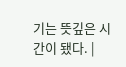기는 뜻깊은 시간이 됐다. |